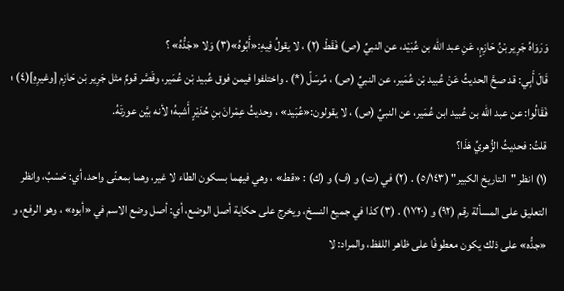وَرَوَاهُ جَرِير بْنُ حَازِمٍ، عَنِ عبد الله بن عُبَيْد، عن النبيِّ (ص) فَقَطْ (٢) ، لا يقولُ فِيهِ:«أَبُوهُ»(٣) وَلا «جَدُّهُ» ؟
قَالَ أَبِي: قد صحَّ الحديثُ عَنْ عُبيد بْن عُمَير، عن النبيِّ (ص) ، مُرسَلً (*) . واختلفوا فيمن فوق عُبيد بْن عُمَير، وقَصَّر قومٌ مثل جَرِير بْن حَازِم [وغيرِهِ](٤) ؛ فَقَالُوا: عن عبد الله بن عُبيد ابن عُمَير، عن النبيِّ (ص) ، لا يقولون:«عُبَيد» ، وحديثُ عِمْرانَ بنِ حُدَيْرٍ أَشبهُ؛ لأنه بيَّن عورتَهُ.
قلتُ: فحديثُ الزُّهريِّ هَذَا؟
(١) انظر "التاريخ الكبير" (٥/١٤٣) . (٢) في (ت) و (ف) و (ك) : «قط» ، وهي فيهما بسكون الطاء لا غير، وهما بمعنًى واحد، أي: حَسْبُ، وانظر التعليق على المسألة رقم (٩٢) و (١٧٢٠) . (٣) كذا في جميع النسخ، ويخرج على حكاية أصل الوضع، أي: أصل وضع الاسم في «أبوه» ، وهو الرفع، و «جدُّه» على ذلك يكون معطوفًا على ظاهر اللفظ، والمراد: لا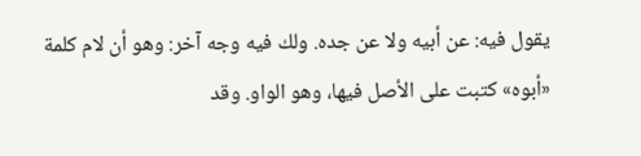يقول فيه: عن أبيه ولا عن جده. ولك فيه وجه آخر: وهو أن لام كلمة «أبوه» كتبت على الأصل فيها، وهو الواو. وقد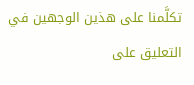تكلَّمنا على هذين الوجهين في التعليق على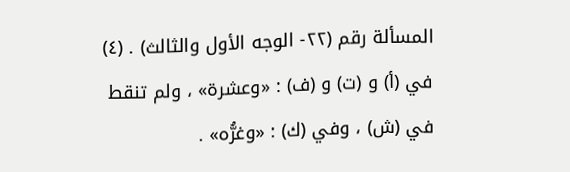المسألة رقم (٢٢- الوجه الأول والثالث) . (٤) في (أ) و (ت) و (ف) : «وعشرة» ، ولم تنقط في (ش) ، وفي (ك) : «وغرُّه» .